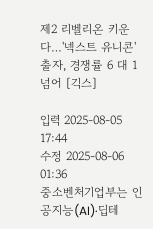제2 리벨리온 키운다…'넥스트 유니콘' 출자, 경쟁률 6 대 1 넘어 [긱스]

입력 2025-08-05 17:44
수정 2025-08-06 01:36
중소벤처기업부는 인공지능(AI)·딥테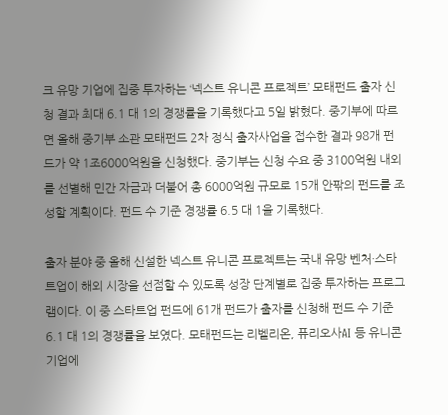크 유망 기업에 집중 투자하는 ‘넥스트 유니콘 프로젝트’ 모태펀드 출자 신청 결과 최대 6.1 대 1의 경쟁률을 기록했다고 5일 밝혔다. 중기부에 따르면 올해 중기부 소관 모태펀드 2차 정식 출자사업을 접수한 결과 98개 펀드가 약 1조6000억원을 신청했다. 중기부는 신청 수요 중 3100억원 내외를 선별해 민간 자금과 더불어 총 6000억원 규모로 15개 안팎의 펀드를 조성할 계획이다. 펀드 수 기준 경쟁률 6.5 대 1을 기록했다.

출자 분야 중 올해 신설한 넥스트 유니콘 프로젝트는 국내 유망 벤처·스타트업이 해외 시장을 선점할 수 있도록 성장 단계별로 집중 투자하는 프로그램이다. 이 중 스타트업 펀드에 61개 펀드가 출자를 신청해 펀드 수 기준 6.1 대 1의 경쟁률을 보였다. 모태펀드는 리벨리온, 퓨리오사AI 등 유니콘 기업에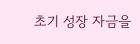초기 성장 자금을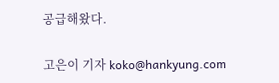공급해왔다.

고은이 기자 koko@hankyung.com